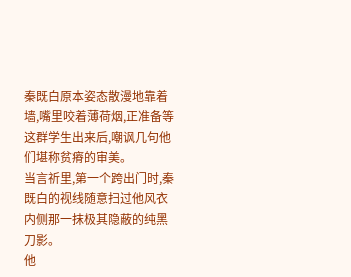秦既白原本姿态散漫地靠着墙,嘴里咬着薄荷烟,正准备等这群学生出来后,嘲讽几句他们堪称贫瘠的审美。
当言祈里,第一个跨出门时,秦既白的视线随意扫过他风衣内侧那一抹极其隐蔽的纯黑刀影。
他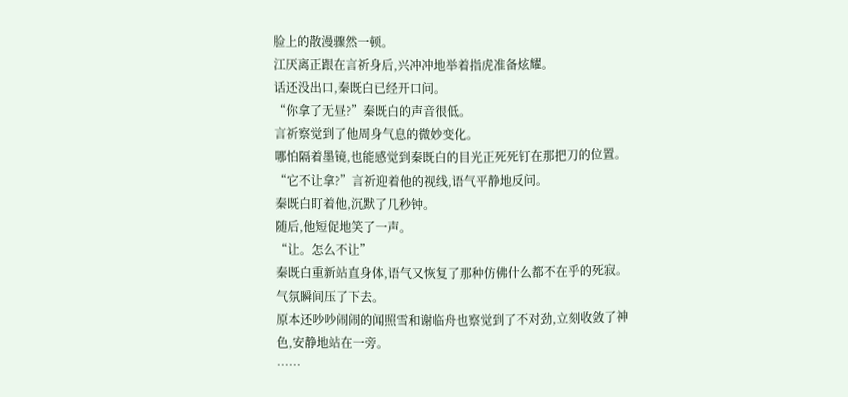脸上的散漫骤然一顿。
江厌离正跟在言祈身后,兴冲冲地举着指虎准备炫耀。
话还没出口,秦既白已经开口问。
“你拿了无昼?”秦既白的声音很低。
言祈察觉到了他周身气息的微妙变化。
哪怕隔着墨镜,也能感觉到秦既白的目光正死死钉在那把刀的位置。
“它不让拿?”言祈迎着他的视线,语气平静地反问。
秦既白盯着他,沉默了几秒钟。
随后,他短促地笑了一声。
“让。怎么不让”
秦既白重新站直身体,语气又恢复了那种仿佛什么都不在乎的死寂。
气氛瞬间压了下去。
原本还吵吵闹闹的闻照雪和谢临舟也察觉到了不对劲,立刻收敛了神色,安静地站在一旁。
……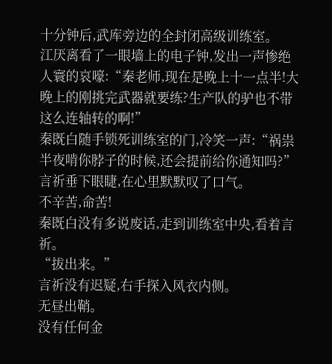十分钟后,武库旁边的全封闭高级训练室。
江厌离看了一眼墙上的电子钟,发出一声惨绝人寰的哀嚎:“秦老师,现在是晚上十一点半!大晚上的刚挑完武器就要练?生产队的驴也不带这么连轴转的啊!”
秦既白随手锁死训练室的门,冷笑一声:“祸祟半夜啃你脖子的时候,还会提前给你通知吗?”
言祈垂下眼睫,在心里默默叹了口气。
不辛苦,命苦!
秦既白没有多说废话,走到训练室中央,看着言祈。
“拔出来。”
言祈没有迟疑,右手探入风衣内侧。
无昼出鞘。
没有任何金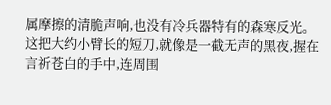属摩擦的清脆声响,也没有冷兵器特有的森寒反光。
这把大约小臂长的短刀,就像是一截无声的黑夜,握在言祈苍白的手中,连周围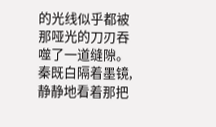的光线似乎都被那哑光的刀刃吞噬了一道缝隙。
秦既白隔着墨镜,静静地看着那把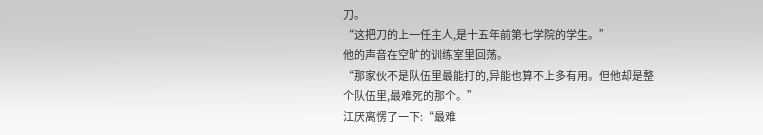刀。
“这把刀的上一任主人,是十五年前第七学院的学生。”
他的声音在空旷的训练室里回荡。
“那家伙不是队伍里最能打的,异能也算不上多有用。但他却是整个队伍里,最难死的那个。”
江厌离愣了一下:“最难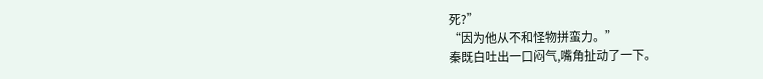死?”
“因为他从不和怪物拼蛮力。”
秦既白吐出一口闷气,嘴角扯动了一下。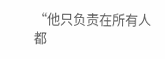“他只负责在所有人都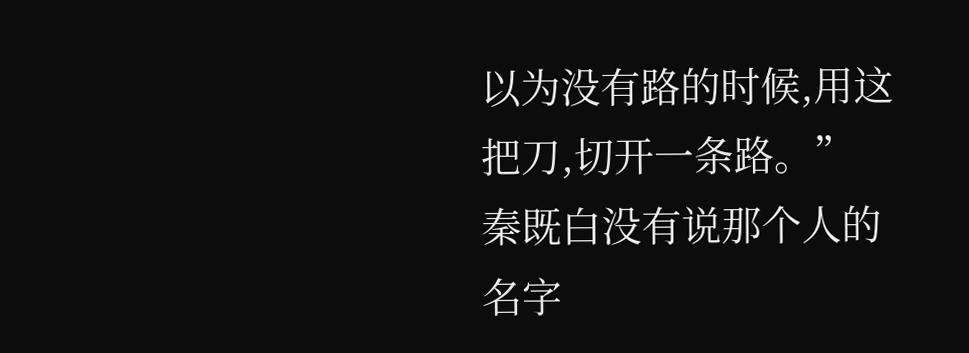以为没有路的时候,用这把刀,切开一条路。”
秦既白没有说那个人的名字